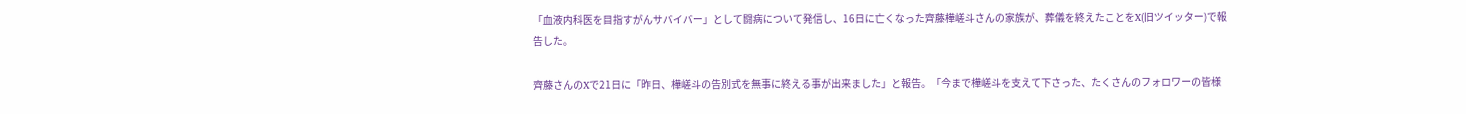「血液内科医を目指すがんサバイバー」として闘病について発信し、16日に亡くなった齊藤樺嵯斗さんの家族が、葬儀を終えたことをX(旧ツイッター)で報告した。

齊藤さんのXで21日に「昨日、樺嵯斗の告別式を無事に終える事が出来ました」と報告。「今まで樺嵯斗を支えて下さった、たくさんのフォロワーの皆様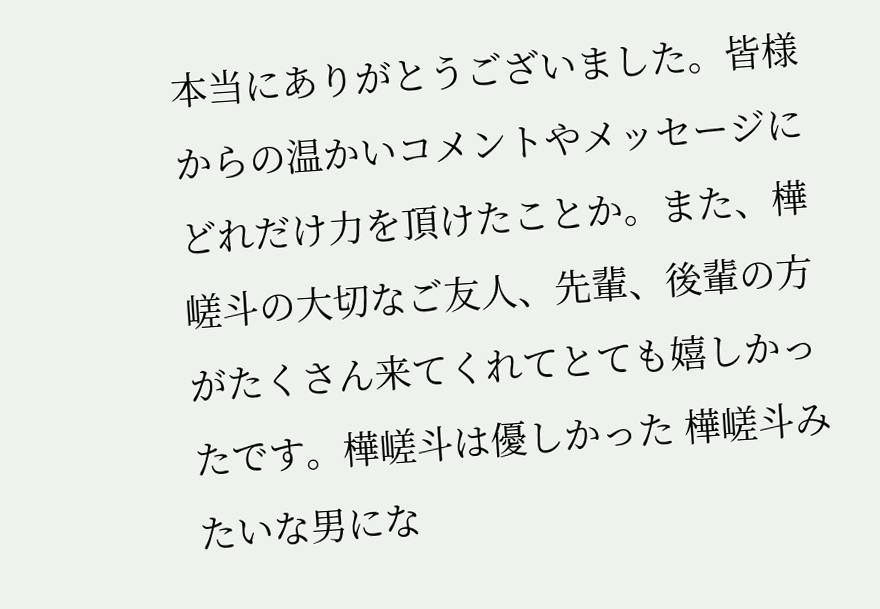本当にありがとうございました。皆様からの温かいコメントやメッセージにどれだけ力を頂けたことか。また、樺嵯斗の大切なご友人、先輩、後輩の方がたくさん来てくれてとても嬉しかったです。樺嵯斗は優しかった 樺嵯斗みたいな男にな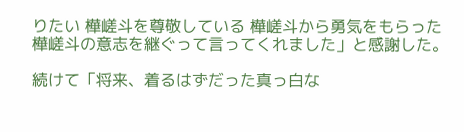りたい 樺嵯斗を尊敬している 樺嵯斗から勇気をもらった 樺嵯斗の意志を継ぐって言ってくれました」と感謝した。

続けて「将来、着るはずだった真っ白な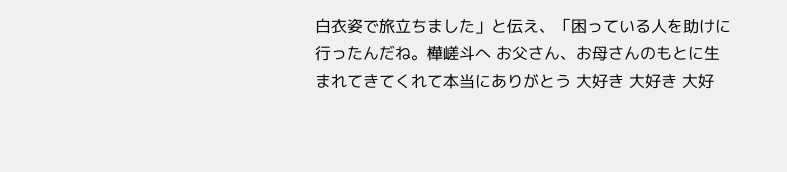白衣姿で旅立ちました」と伝え、「困っている人を助けに行ったんだね。樺嵯斗へ お父さん、お母さんのもとに生まれてきてくれて本当にありがとう 大好き 大好き 大好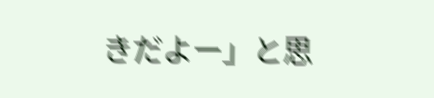きだよー」と思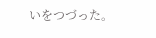いをつづった。